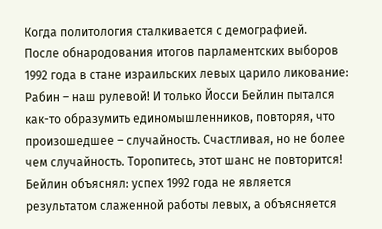Когда политология сталкивается с демографией.
После обнародования итогов парламентских выборов 1992 года в стане израильских левых царило ликование: Рабин – наш рулевой! И только Йосси Бейлин пытался как-то образумить единомышленников, повторяя, что произошедшее – случайность. Счастливая, но не более чем случайность. Торопитесь, этот шанс не повторится!
Бейлин объяснял: успех 1992 года не является результатом слаженной работы левых, а объясняется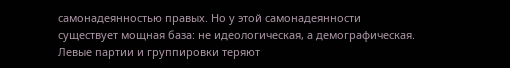самонадеянностью правых. Но у этой самонадеянности существует мощная база: не идеологическая, а демографическая. Левые партии и группировки теряют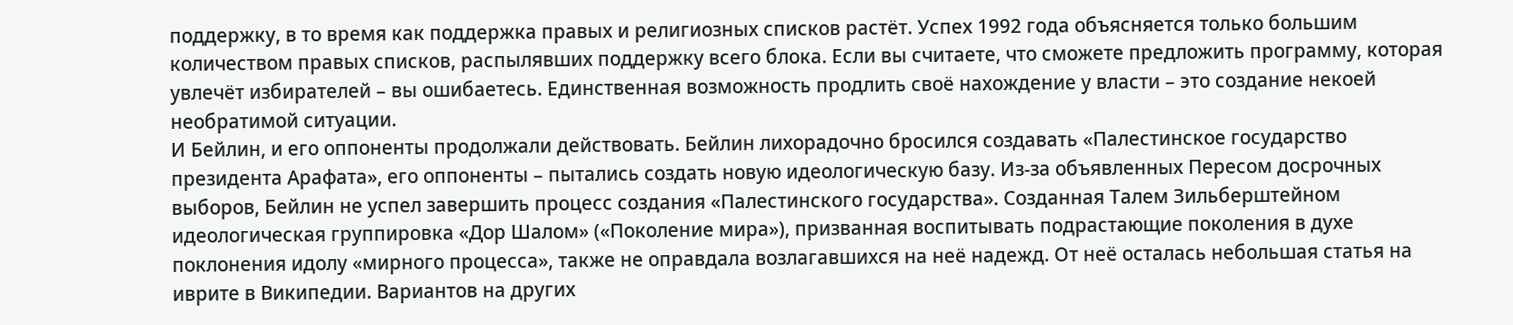поддержку, в то время как поддержка правых и религиозных списков растёт. Успех 1992 года объясняется только большим количеством правых списков, распылявших поддержку всего блока. Если вы считаете, что сможете предложить программу, которая увлечёт избирателей – вы ошибаетесь. Единственная возможность продлить своё нахождение у власти – это создание некоей необратимой ситуации.
И Бейлин, и его оппоненты продолжали действовать. Бейлин лихорадочно бросился создавать «Палестинское государство президента Арафата», его оппоненты – пытались создать новую идеологическую базу. Из-за объявленных Пересом досрочных выборов, Бейлин не успел завершить процесс создания «Палестинского государства». Созданная Талем Зильберштейном идеологическая группировка «Дор Шалом» («Поколение мира»), призванная воспитывать подрастающие поколения в духе поклонения идолу «мирного процесса», также не оправдала возлагавшихся на неё надежд. От неё осталась небольшая статья на иврите в Википедии. Вариантов на других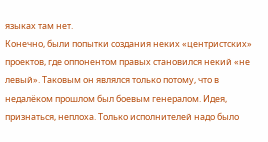языках там нет.
Конечно, были попытки создания неких «центристских» проектов, где оппонентом правых становился некий «не левый». Таковым он являлся только потому, что в недалёком прошлом был боевым генералом. Идея, признаться, неплоха. Только исполнителей надо было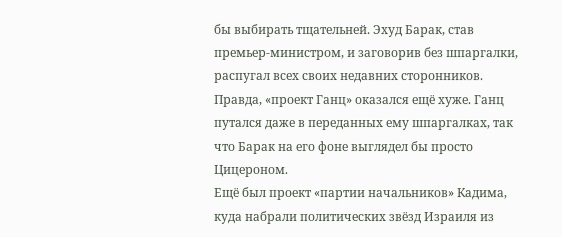бы выбирать тщательней. Эхуд Барак, став премьер-министром, и заговорив без шпаргалки, распугал всех своих недавних сторонников. Правда, «проект Ганц» оказался ещё хуже. Ганц путался даже в переданных ему шпаргалках, так что Барак на его фоне выглядел бы просто Цицероном.
Ещё был проект «партии начальников» Кадима, куда набрали политических звёзд Израиля из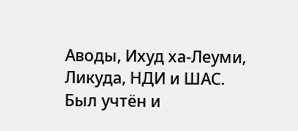Аводы, Ихуд ха-Леуми, Ликуда, НДИ и ШАС. Был учтён и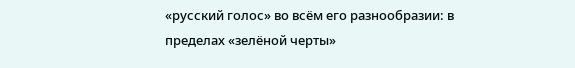«русский голос» во всём его разнообразии: в пределах «зелёной черты»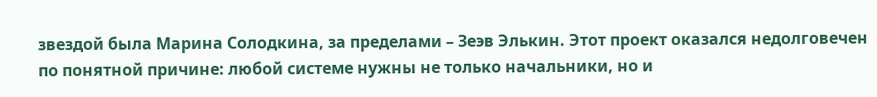звездой была Марина Солодкина, за пределами – Зеэв Элькин. Этот проект оказался недолговечен по понятной причине: любой системе нужны не только начальники, но и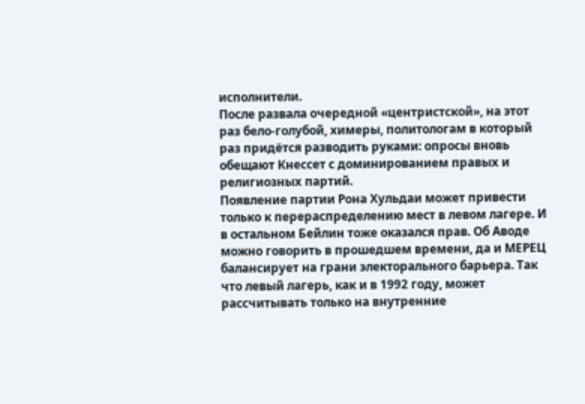исполнители.
После развала очередной «центристской», на этот раз бело-голубой, химеры, политологам в который раз придётся разводить руками: опросы вновь обещают Кнессет с доминированием правых и религиозных партий.
Появление партии Рона Хульдаи может привести только к перераспределению мест в левом лагере. И в остальном Бейлин тоже оказался прав. Об Аводе можно говорить в прошедшем времени, да и МЕРЕЦ балансирует на грани электорального барьера. Так что левый лагерь, как и в 1992 году, может рассчитывать только на внутренние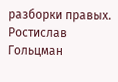разборки правых.
Ростислав Гольцман